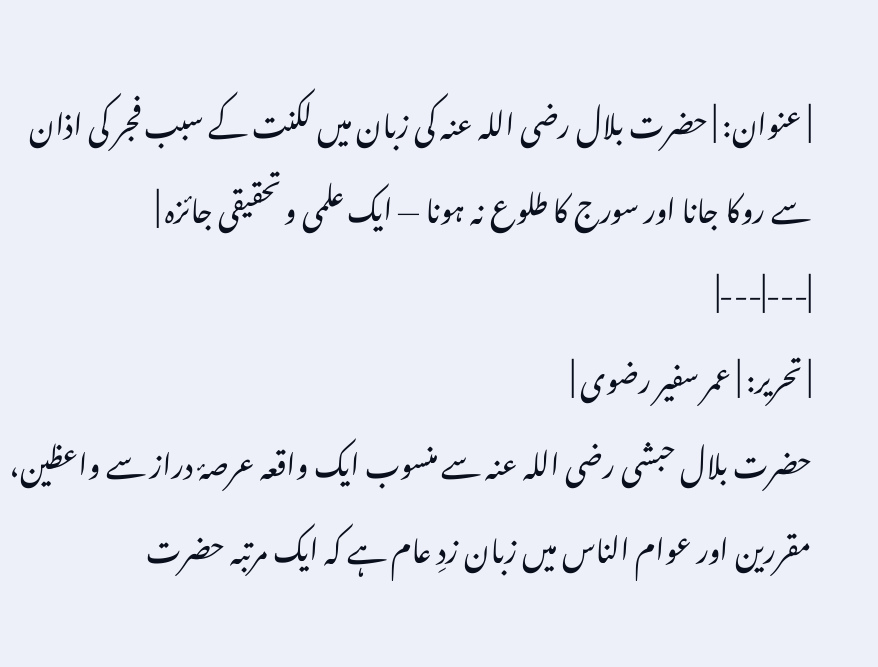| عنوان: | حضرت بلال رضی اللہ عنہ کی زبان میں لکنت کے سبب فجر کی اذان سے روکا جانا اور سورج کا طلوع نہ ہونا — ایک علمی و تحقیقی جائزہ |
|---|---|
| تحریر: | عمر سفیر رضوی |
حضرت بلال حبشی رضی اللہ عنہ سے منسوب ایک واقعہ عرصۂ دراز سے واعظین، مقررین اور عوام الناس میں زبان زدِ عام ہے کہ ایک مرتبہ حضرت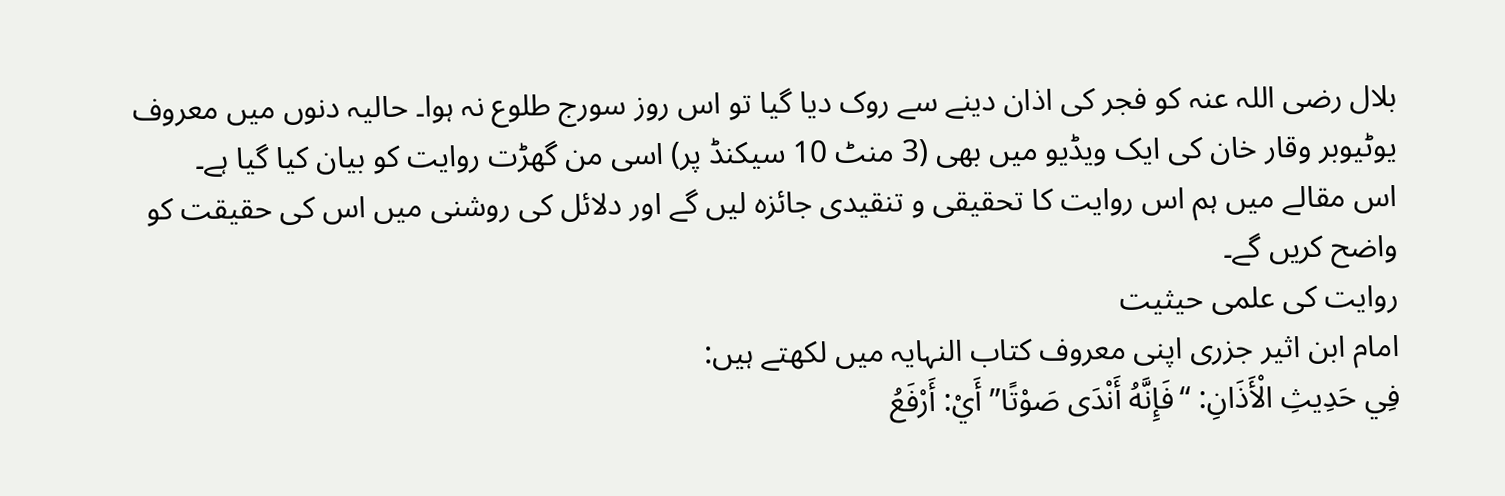بلال رضی اللہ عنہ کو فجر کی اذان دینے سے روک دیا گیا تو اس روز سورج طلوع نہ ہوا۔ حالیہ دنوں میں معروف یوٹیوبر وقار خان کی ایک ویڈیو میں بھی (3 منٹ 10 سیکنڈ پر) اسی من گھڑت روایت کو بیان کیا گیا ہے۔
اس مقالے میں ہم اس روایت کا تحقیقی و تنقیدی جائزہ لیں گے اور دلائل کی روشنی میں اس کی حقیقت کو واضح کریں گے۔
روایت کی علمی حیثیت
امام ابن اثیر جزری اپنی معروف کتاب النہایہ میں لکھتے ہیں:
فِي حَدِيثِ الْأَذَانِ: “فَإِنَّهُ أَنْدَى صَوْتًا” أَيْ: أَرْفَعُ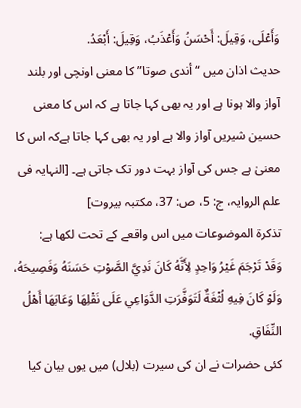وَأَعْلَى، وَقِيلَ: أَحْسَنُ وَأَعْذَبُ، وَقِيلَ: أَبْعَدُ.
حدیث اذان میں “أندی صوتا” کا معنی اونچی اور بلند آواز والا ہونا ہے اور یہ بھی کہا جاتا ہے کہ اس کا معنی حسین شیریں آواز والا ہے اور یہ بھی کہا جاتا ہےکہ اس کا معنیٰ ہے جس کی آواز بہت دور تک جاتی ہے۔ [النہایہ فی علم الروایہ، ج: 5، ص: 37، مکتبہ بیروت]
تذکرۃ الموضوعات میں اس واقعے کے تحت لکھا ہے:
وَقَدْ تَرْجَمَ غَيْرُ وَاحِدٍ لِأَنَّهُ كَانَ نَدِيَّ الصَّوْتِ حَسَنَهُ وَفَصِيحَهُ، وَلَوْ كَانَ فِيهِ لُثْغَةٌ لَتَوَفَّرَتِ الدَّوَاعِي عَلَى نَقْلِهَا وَعَابَهَا أَهْلُ النِّفَاقِ.
کئی حضرات نے ان کی سیرت (بلال) میں یوں بیان کیا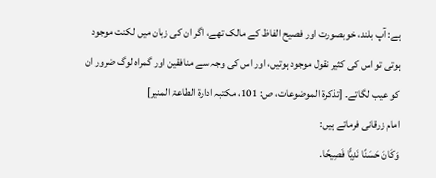ہے: آپ بلند، خوبصورت اور فصیح الفاظ کے مالک تھے، اگر ان کی زبان میں لکنت موجود ہوتی تو اس کی کثیر نقول موجود ہوتیں، اور اس کی وجہ سے منافقین اور گمراہ لوگ ضرور ان کو عیب لگاتے۔ [تذکرۃ الموضوعات، ص: 101، مکتبہ ادارۃ الطاعۃ المنیر]
امام زرقانی فرماتے ہیں:
وَكَانَ حَسَنًا نَدِيًّا فَصِيحًا.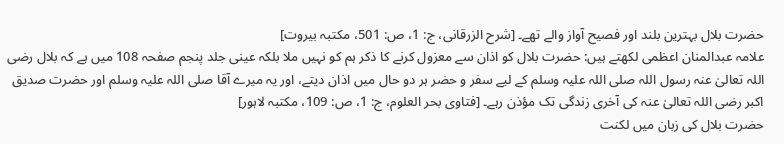حضرت بلال بہترین بلند اور فصیح آواز والے تھے۔ [شرح الزرقانی، ج: 1، ص: 501، مکتبہ بیروت]
علامہ عبدالمنان اعظمی لکھتے ہیں: حضرت بلال کو اذان سے معزول کرنے کا ذکر ہم کو نہیں ملا بلکہ عینی جلد پنجم صفحہ 108 میں ہے کہ بلال رضی اللہ تعالیٰ عنہ رسول اللہ صلی اللہ علیہ وسلم کے لیے سفر و حضر ہر دو حال میں اذان دیتے، اور یہ میرے آقا صلی اللہ علیہ وسلم اور حضرت صدیق اکبر رضی اللہ تعالیٰ عنہ کی آخری زندگی تک مؤذن رہے۔ [فتاوی بحر العلوم، ج: 1، ص: 109، مکتبہ لاہور]
حضرت بلال کی زبان میں لکنت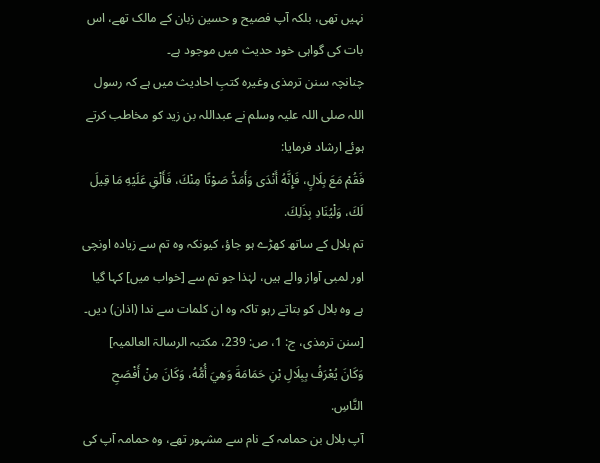نہیں تھی، بلکہ آپ فصیح و حسین زبان کے مالک تھے، اس بات کی گواہی خود حدیث میں موجود ہے۔
چنانچہ سنن ترمذی وغیرہ کتبِ احادیث میں ہے کہ رسول اللہ صلی اللہ علیہ وسلم نے عبداللہ بن زید کو مخاطب کرتے ہوئے ارشاد فرمایا:
فَقُمْ مَعَ بِلَالٍ، فَإِنَّهُ أَنْدَى وَأَمَدُّ صَوْتًا مِنْكَ، فَأَلْقِ عَلَيْهِ مَا قِيلَ لَكَ، وَلْيُنَادِ بِذَلِكَ.
تم بلال کے ساتھ کھڑے ہو جاؤ، کیونکہ وہ تم سے زیادہ اونچی اور لمبی آواز والے ہیں، لہٰذا جو تم سے [خواب میں] کہا گیا ہے وہ بلال کو بتاتے رہو تاکہ وہ ان کلمات سے ندا (اذان) دیں۔ [سنن ترمذی، ج: 1، ص: 239، مکتبہ الرسالۃ العالمیہ]
وَكَانَ يُعْرَفُ بِبِلَالِ بْنِ حَمَامَةَ وَهِيَ أُمُّهُ، وَكَانَ مِنْ أَفْصَحِ النَّاسِ.
آپ بلال بن حمامہ کے نام سے مشہور تھے، وہ حمامہ آپ کی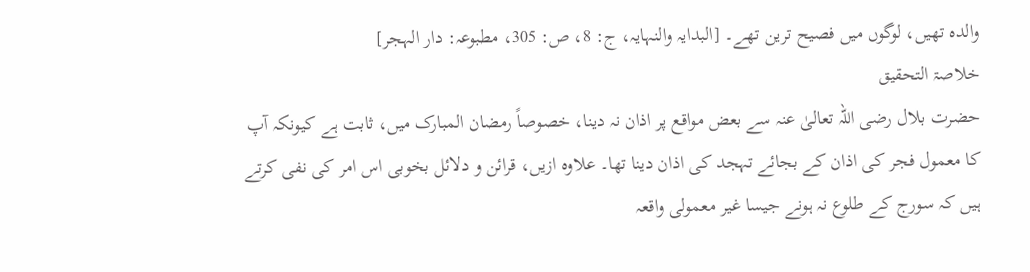والدہ تھیں، لوگوں میں فصیح ترین تھے۔ [البدایہ والنہایہ، ج: 8، ص: 305، مطبوعہ: دار الہجر]
خلاصۃ التحقیق
حضرت بلال رضی اللہ تعالیٰ عنہ سے بعض مواقع پر اذان نہ دینا، خصوصاً رمضان المبارک میں، ثابت ہے کیونکہ آپ کا معمول فجر کی اذان کے بجائے تہجد کی اذان دینا تھا۔ علاوہ ازیں، قرائن و دلائل بخوبی اس امر کی نفی کرتے ہیں کہ سورج کے طلوع نہ ہونے جیسا غیر معمولی واقعہ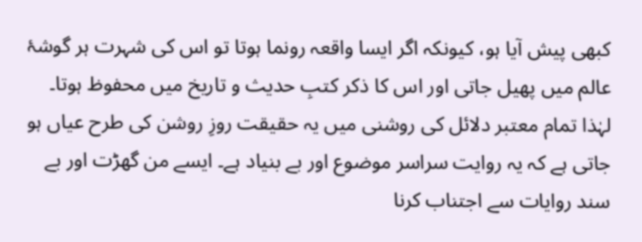کبھی پیش آیا ہو، کیونکہ اگر ایسا واقعہ رونما ہوتا تو اس کی شہرت ہر گوشۂ عالم میں پھیل جاتی اور اس کا ذکر کتبِ حدیث و تاریخ میں محفوظ ہوتا۔
لہٰذا تمام معتبر دلائل کی روشنی میں یہ حقیقت روزِ روشن کی طرح عیاں ہو جاتی ہے کہ یہ روایت سراسر موضوع اور بے بنیاد ہے۔ ایسے من گھڑت اور بے سند روایات سے اجتناب کرنا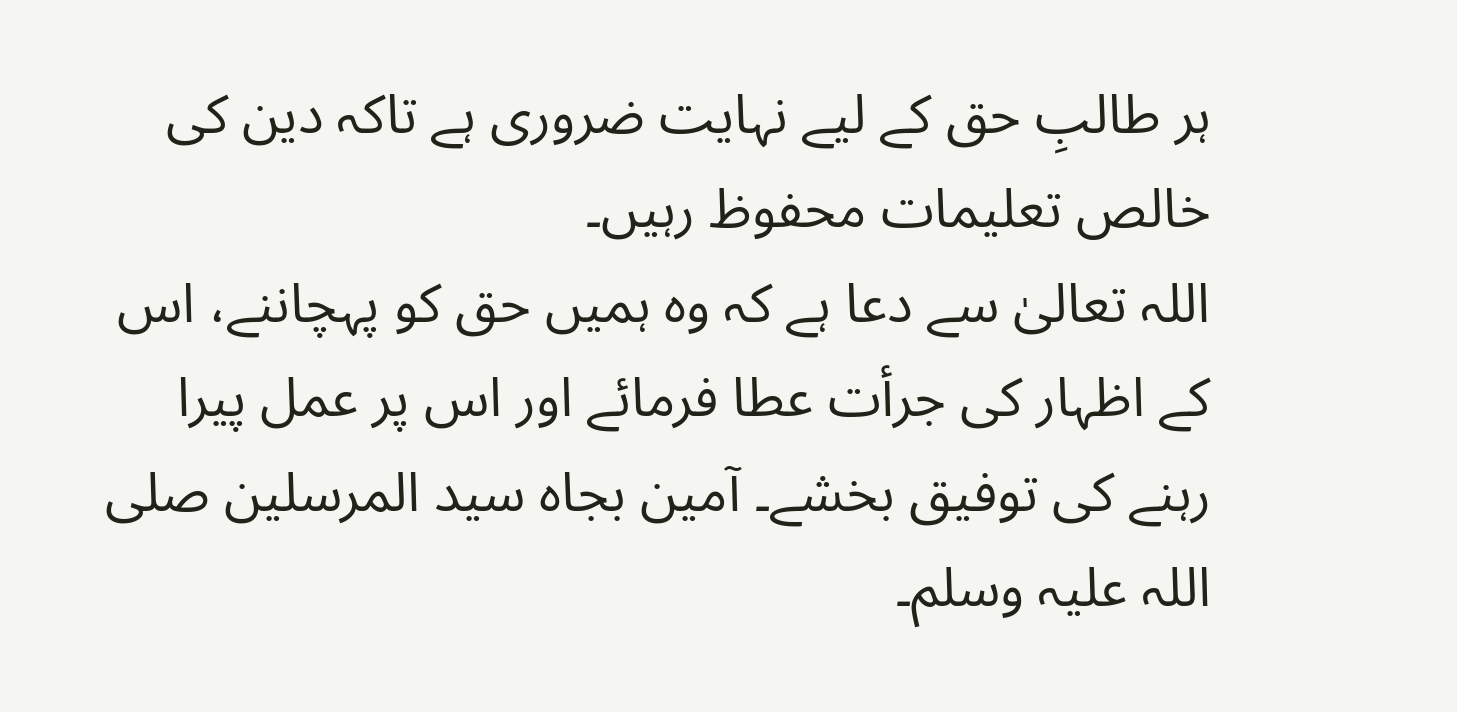ہر طالبِ حق کے لیے نہایت ضروری ہے تاکہ دین کی خالص تعلیمات محفوظ رہیں۔
اللہ تعالیٰ سے دعا ہے کہ وہ ہمیں حق کو پہچاننے، اس کے اظہار کی جرأت عطا فرمائے اور اس پر عمل پیرا رہنے کی توفیق بخشے۔ آمین بجاہ سید المرسلین صلی اللہ علیہ وسلم۔